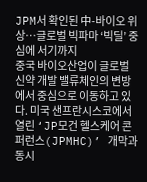JPM서 확인된 中-바이오 위상…글로벌 빅파마 ‘빅딜’ 중심에 서기까지
중국 바이오산업이 글로벌 신약 개발 밸류체인의 변방에서 중심으로 이동하고 있다. 미국 샌프란시스코에서 열린 ‘JP모건 헬스케어 콘퍼런스(JPMHC)’ 개막과 동시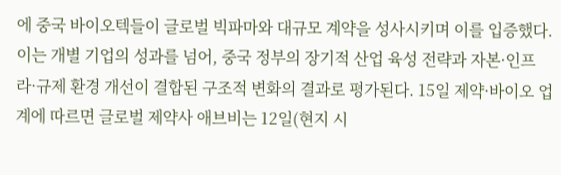에 중국 바이오텍들이 글로벌 빅파마와 대규모 계약을 성사시키며 이를 입증했다. 이는 개별 기업의 성과를 넘어, 중국 정부의 장기적 산업 육성 전략과 자본·인프라·규제 환경 개선이 결합된 구조적 변화의 결과로 평가된다. 15일 제약·바이오 업계에 따르면 글로벌 제약사 애브비는 12일(현지 시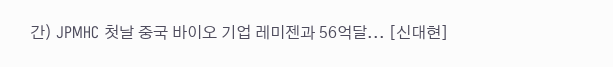간) JPMHC 첫날 중국 바이오 기업 레미젠과 56억달... [신대현]